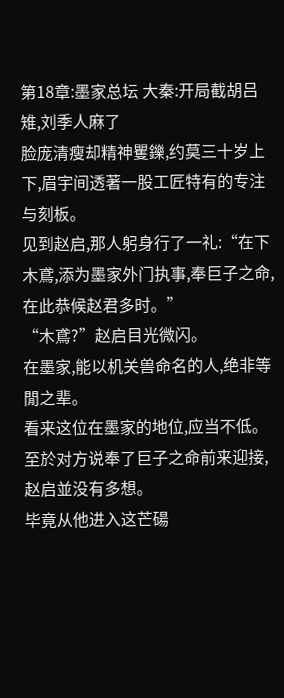第18章:墨家总坛 大秦:开局截胡吕雉,刘季人麻了
脸庞清瘦却精神矍鑠,约莫三十岁上下,眉宇间透著一股工匠特有的专注与刻板。
见到赵启,那人躬身行了一礼:“在下木鳶,添为墨家外门执事,奉巨子之命,在此恭候赵君多时。”
“木鳶?”赵启目光微闪。
在墨家,能以机关兽命名的人,绝非等閒之辈。
看来这位在墨家的地位,应当不低。
至於对方说奉了巨子之命前来迎接,赵启並没有多想。
毕竟从他进入这芒碭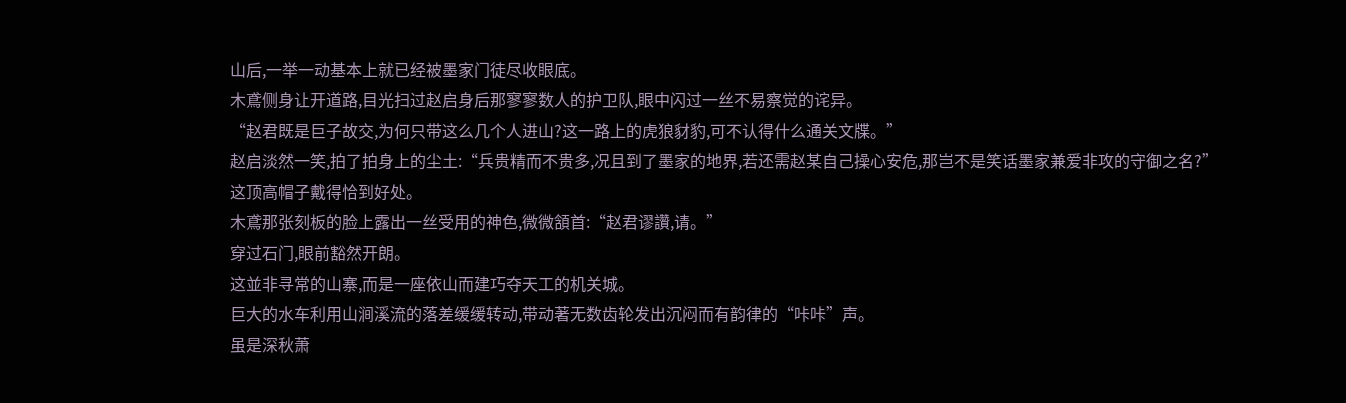山后,一举一动基本上就已经被墨家门徒尽收眼底。
木鳶侧身让开道路,目光扫过赵启身后那寥寥数人的护卫队,眼中闪过一丝不易察觉的诧异。
“赵君既是巨子故交,为何只带这么几个人进山?这一路上的虎狼豺豹,可不认得什么通关文牒。”
赵启淡然一笑,拍了拍身上的尘土:“兵贵精而不贵多,况且到了墨家的地界,若还需赵某自己操心安危,那岂不是笑话墨家兼爱非攻的守御之名?”
这顶高帽子戴得恰到好处。
木鳶那张刻板的脸上露出一丝受用的神色,微微頷首:“赵君谬讚,请。”
穿过石门,眼前豁然开朗。
这並非寻常的山寨,而是一座依山而建巧夺天工的机关城。
巨大的水车利用山涧溪流的落差缓缓转动,带动著无数齿轮发出沉闷而有韵律的“咔咔”声。
虽是深秋萧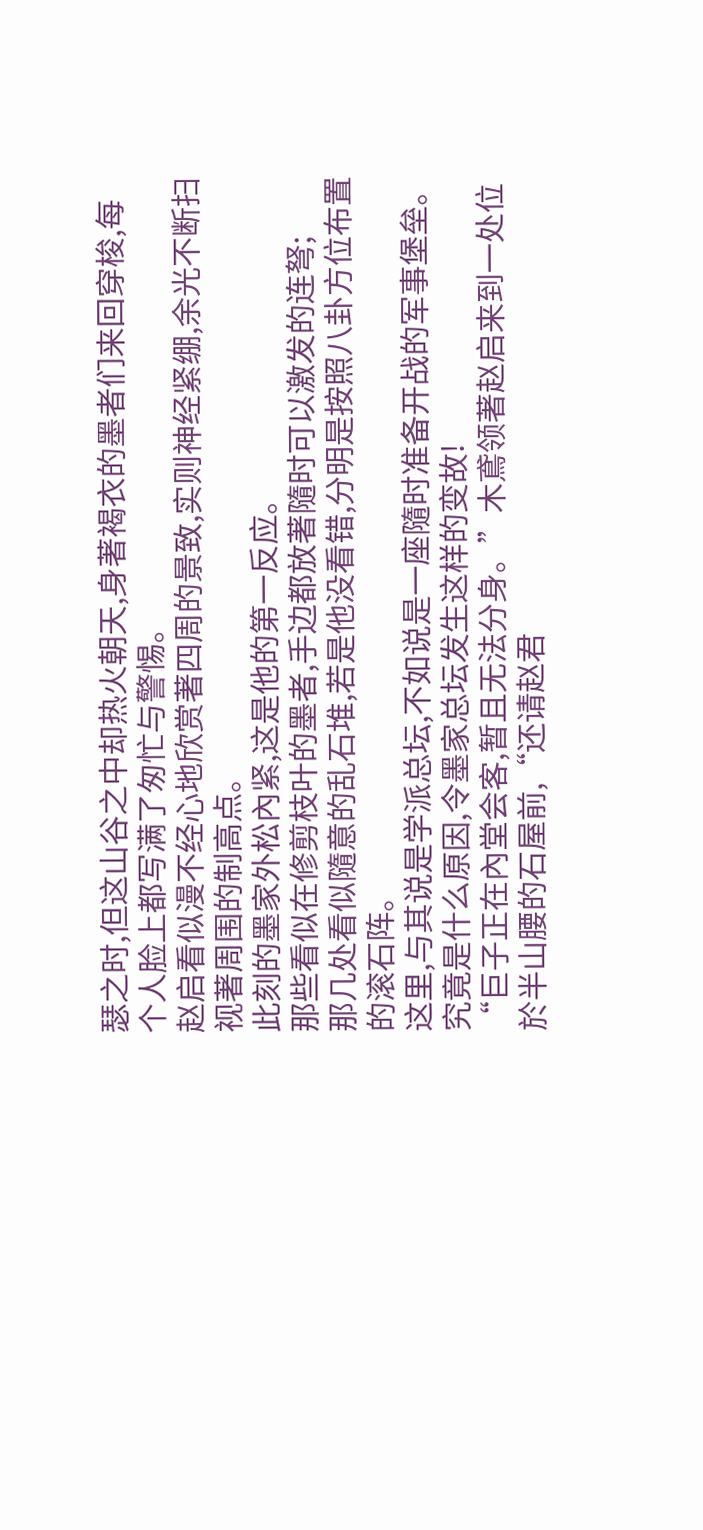瑟之时,但这山谷之中却热火朝天,身著褐衣的墨者们来回穿梭,每个人脸上都写满了匆忙与警惕。
赵启看似漫不经心地欣赏著四周的景致,实则神经紧绷,余光不断扫视著周围的制高点。
此刻的墨家外松內紧,这是他的第一反应。
那些看似在修剪枝叶的墨者,手边都放著隨时可以激发的连弩;
那几处看似隨意的乱石堆,若是他没看错,分明是按照八卦方位布置的滚石阵。
这里,与其说是学派总坛,不如说是一座隨时准备开战的军事堡垒。
究竟是什么原因,令墨家总坛发生这样的变故!
“巨子正在內堂会客,暂且无法分身。”木鳶领著赵启来到一处位於半山腰的石屋前,“还请赵君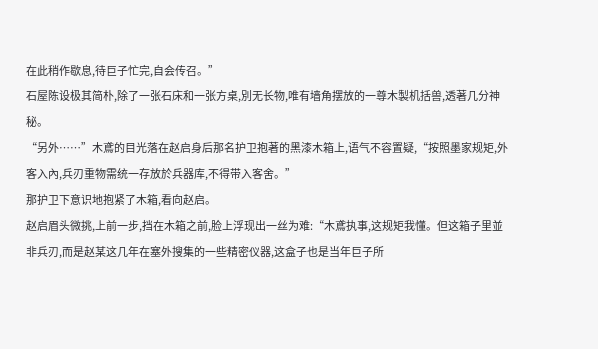在此稍作歇息,待巨子忙完,自会传召。”
石屋陈设极其简朴,除了一张石床和一张方桌,別无长物,唯有墙角摆放的一尊木製机括兽,透著几分神秘。
“另外……”木鳶的目光落在赵启身后那名护卫抱著的黑漆木箱上,语气不容置疑,“按照墨家规矩,外客入內,兵刃重物需统一存放於兵器库,不得带入客舍。”
那护卫下意识地抱紧了木箱,看向赵启。
赵启眉头微挑,上前一步,挡在木箱之前,脸上浮现出一丝为难:“木鳶执事,这规矩我懂。但这箱子里並非兵刃,而是赵某这几年在塞外搜集的一些精密仪器,这盒子也是当年巨子所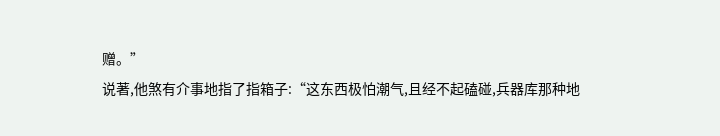赠。”
说著,他煞有介事地指了指箱子:“这东西极怕潮气,且经不起磕碰,兵器库那种地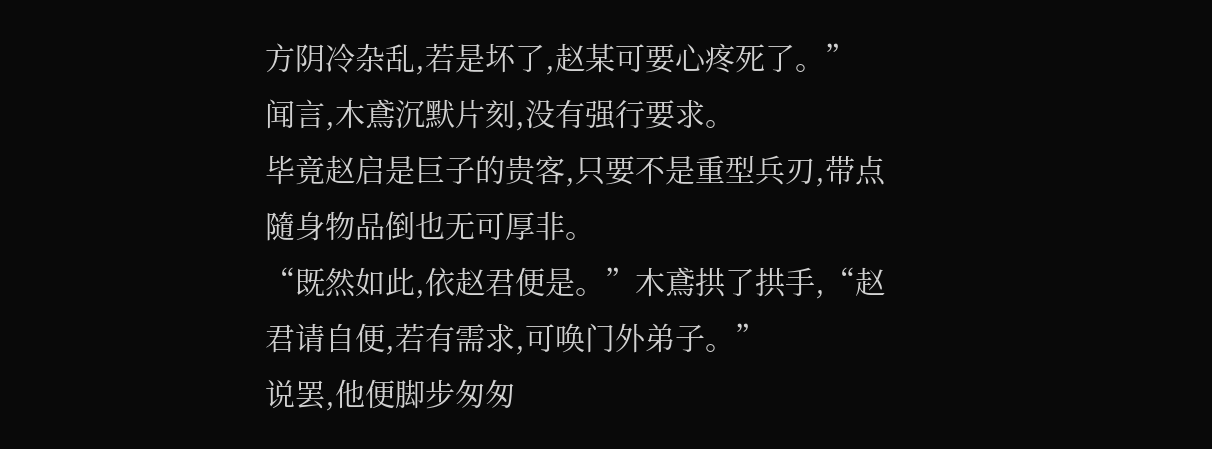方阴冷杂乱,若是坏了,赵某可要心疼死了。”
闻言,木鳶沉默片刻,没有强行要求。
毕竟赵启是巨子的贵客,只要不是重型兵刃,带点隨身物品倒也无可厚非。
“既然如此,依赵君便是。”木鳶拱了拱手,“赵君请自便,若有需求,可唤门外弟子。”
说罢,他便脚步匆匆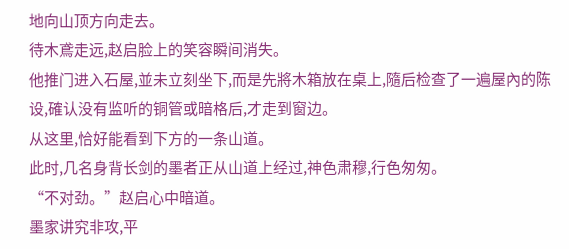地向山顶方向走去。
待木鳶走远,赵启脸上的笑容瞬间消失。
他推门进入石屋,並未立刻坐下,而是先將木箱放在桌上,隨后检查了一遍屋內的陈设,確认没有监听的铜管或暗格后,才走到窗边。
从这里,恰好能看到下方的一条山道。
此时,几名身背长剑的墨者正从山道上经过,神色肃穆,行色匆匆。
“不对劲。”赵启心中暗道。
墨家讲究非攻,平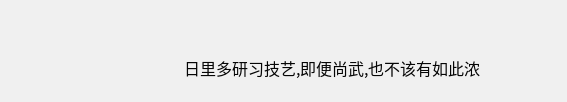日里多研习技艺,即便尚武,也不该有如此浓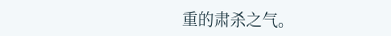重的肃杀之气。